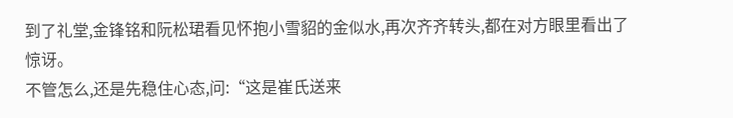到了礼堂,金锋铭和阮松珺看见怀抱小雪貂的金似水,再次齐齐转头,都在对方眼里看出了惊讶。
不管怎么,还是先稳住心态,问:“这是崔氏送来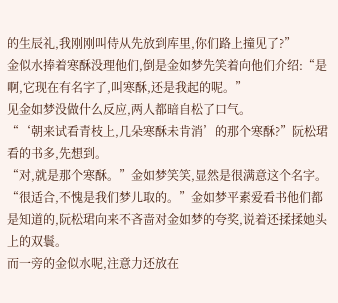的生辰礼,我刚刚叫侍从先放到库里,你们路上撞见了?”
金似水捧着寒酥没理他们,倒是金如梦先笑着向他们介绍:“是啊,它现在有名字了,叫寒酥,还是我起的呢。”
见金如梦没做什么反应,两人都暗自松了口气。
“‘朝来试看青枝上,几朵寒酥未肯消’的那个寒酥?”阮松珺看的书多,先想到。
“对,就是那个寒酥。”金如梦笑笑,显然是很满意这个名字。
“很适合,不愧是我们梦儿取的。”金如梦平素爱看书他们都是知道的,阮松珺向来不吝啬对金如梦的夸奖,说着还揉揉她头上的双鬟。
而一旁的金似水呢,注意力还放在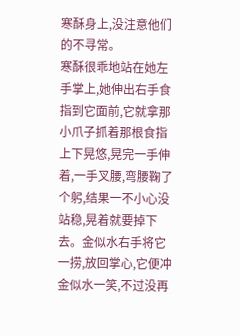寒酥身上,没注意他们的不寻常。
寒酥很乖地站在她左手掌上,她伸出右手食指到它面前,它就拿那小爪子抓着那根食指上下晃悠,晃完一手伸着,一手叉腰,弯腰鞠了个躬,结果一不小心没站稳,晃着就要掉下去。金似水右手将它一捞,放回掌心,它便冲金似水一笑,不过没再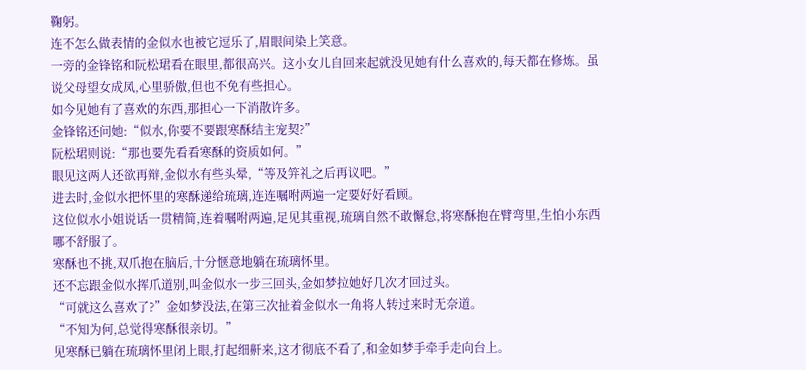鞠躬。
连不怎么做表情的金似水也被它逗乐了,眉眼间染上笑意。
一旁的金锋铭和阮松珺看在眼里,都很高兴。这小女儿自回来起就没见她有什么喜欢的,每天都在修炼。虽说父母望女成凤,心里骄傲,但也不免有些担心。
如今见她有了喜欢的东西,那担心一下消散许多。
金锋铭还问她:“似水,你要不要跟寒酥结主宠契?”
阮松珺则说:“那也要先看看寒酥的资质如何。”
眼见这两人还欲再辩,金似水有些头晕,“等及笄礼之后再议吧。”
进去时,金似水把怀里的寒酥递给琉璃,连连嘱咐两遍一定要好好看顾。
这位似水小姐说话一贯精简,连着嘱咐两遍,足见其重视,琉璃自然不敢懈怠,将寒酥抱在臂弯里,生怕小东西哪不舒服了。
寒酥也不挑,双爪抱在脑后,十分惬意地躺在琉璃怀里。
还不忘跟金似水挥爪道别,叫金似水一步三回头,金如梦拉她好几次才回过头。
“可就这么喜欢了?”金如梦没法,在第三次扯着金似水一角将人转过来时无奈道。
“不知为何,总觉得寒酥很亲切。”
见寒酥已躺在琉璃怀里闭上眼,打起细鼾来,这才彻底不看了,和金如梦手牵手走向台上。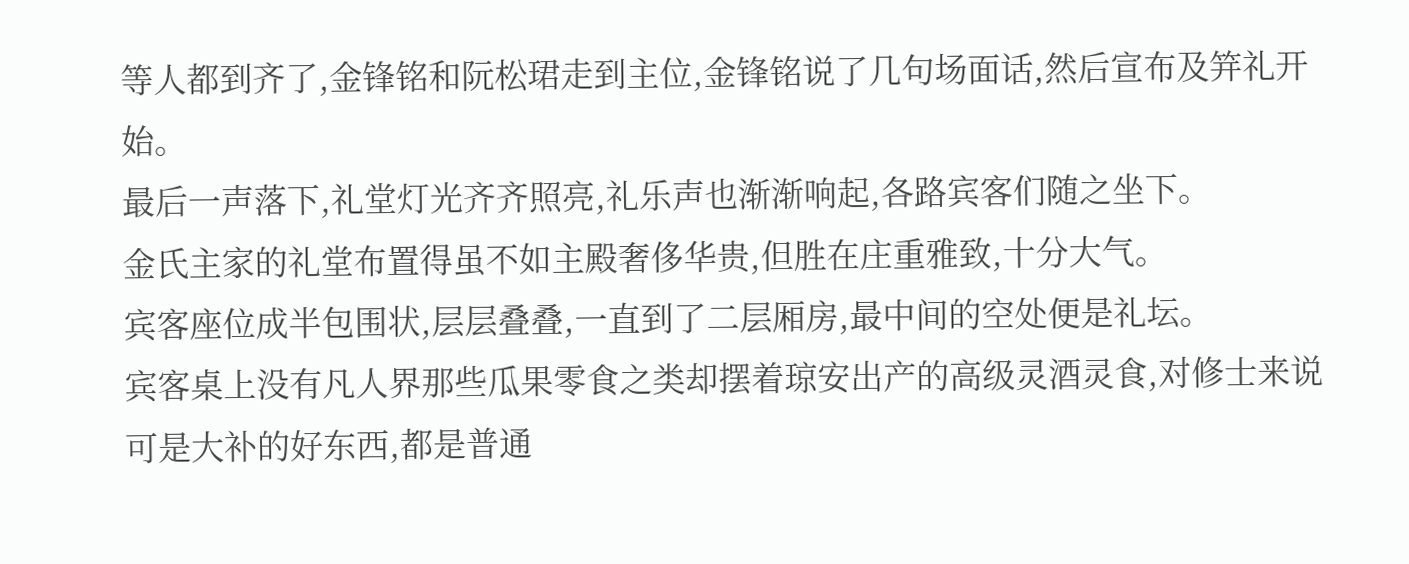等人都到齐了,金锋铭和阮松珺走到主位,金锋铭说了几句场面话,然后宣布及笄礼开始。
最后一声落下,礼堂灯光齐齐照亮,礼乐声也渐渐响起,各路宾客们随之坐下。
金氏主家的礼堂布置得虽不如主殿奢侈华贵,但胜在庄重雅致,十分大气。
宾客座位成半包围状,层层叠叠,一直到了二层厢房,最中间的空处便是礼坛。
宾客桌上没有凡人界那些瓜果零食之类却摆着琼安出产的高级灵酒灵食,对修士来说可是大补的好东西,都是普通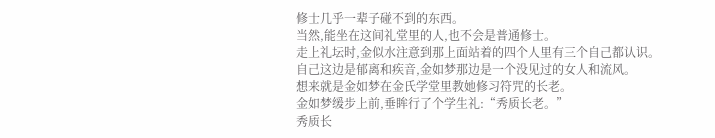修士几乎一辈子碰不到的东西。
当然,能坐在这间礼堂里的人,也不会是普通修士。
走上礼坛时,金似水注意到那上面站着的四个人里有三个自己都认识。
自己这边是郁离和疾音,金如梦那边是一个没见过的女人和流风。
想来就是金如梦在金氏学堂里教她修习符咒的长老。
金如梦缓步上前,垂眸行了个学生礼:“秀质长老。”
秀质长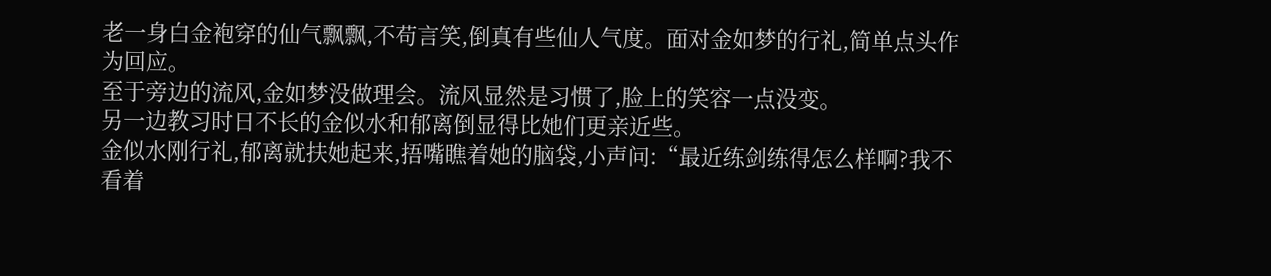老一身白金袍穿的仙气飘飘,不苟言笑,倒真有些仙人气度。面对金如梦的行礼,简单点头作为回应。
至于旁边的流风,金如梦没做理会。流风显然是习惯了,脸上的笑容一点没变。
另一边教习时日不长的金似水和郁离倒显得比她们更亲近些。
金似水刚行礼,郁离就扶她起来,捂嘴瞧着她的脑袋,小声问:“最近练剑练得怎么样啊?我不看着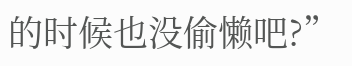的时候也没偷懒吧?”